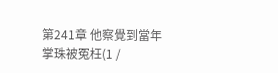第241章 他察覺到當年掌珠被冤枉(1 /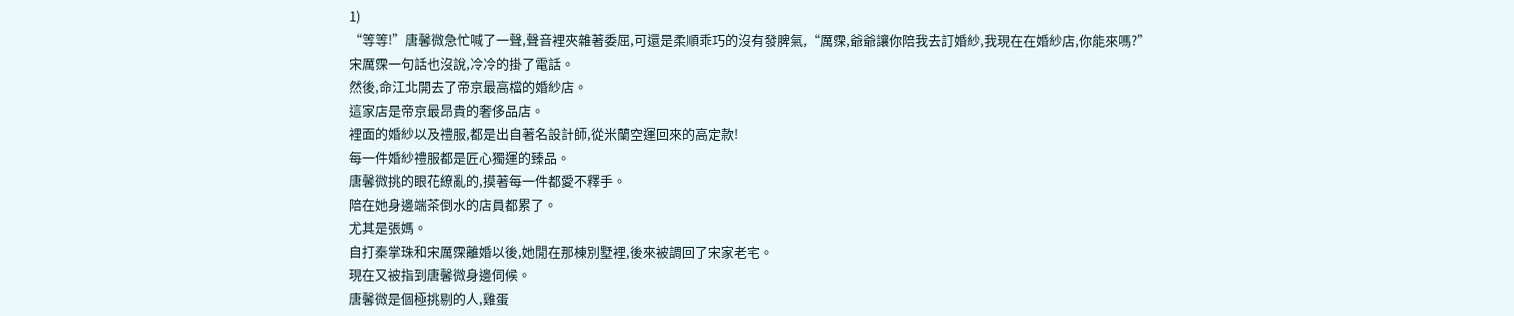1)
“等等!”唐馨微急忙喊了一聲,聲音裡夾雜著委屈,可還是柔順乖巧的沒有發脾氣,“厲霂,爺爺讓你陪我去訂婚紗,我現在在婚紗店,你能來嗎?”
宋厲霂一句話也沒說,冷冷的掛了電話。
然後,命江北開去了帝京最高檔的婚紗店。
這家店是帝京最昂貴的奢侈品店。
裡面的婚紗以及禮服,都是出自著名設計師,從米蘭空運回來的高定款!
每一件婚紗禮服都是匠心獨運的臻品。
唐馨微挑的眼花繚亂的,摸著每一件都愛不釋手。
陪在她身邊端茶倒水的店員都累了。
尤其是張媽。
自打秦掌珠和宋厲霂離婚以後,她閒在那棟別墅裡,後來被調回了宋家老宅。
現在又被指到唐馨微身邊伺候。
唐馨微是個極挑剔的人,雞蛋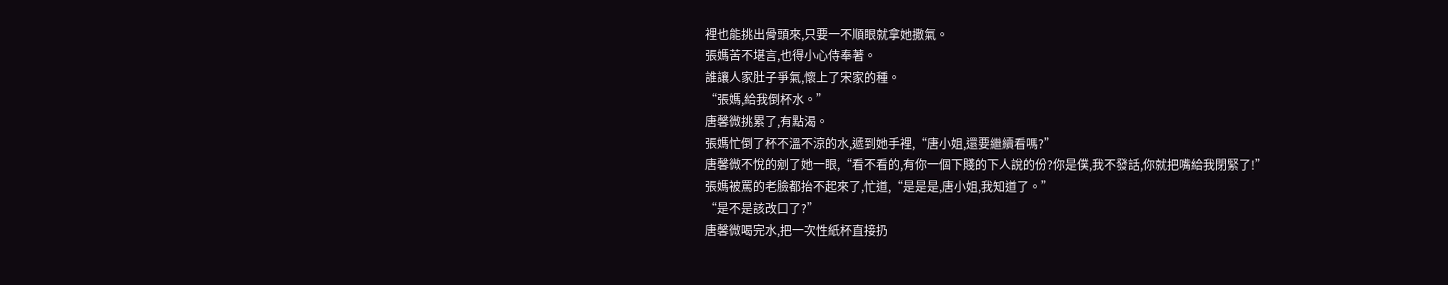裡也能挑出骨頭來,只要一不順眼就拿她撒氣。
張媽苦不堪言,也得小心侍奉著。
誰讓人家肚子爭氣,懷上了宋家的種。
“張媽,給我倒杯水。”
唐馨微挑累了,有點渴。
張媽忙倒了杯不溫不涼的水,遞到她手裡,“唐小姐,還要繼續看嗎?”
唐馨微不悅的剜了她一眼,“看不看的,有你一個下賤的下人說的份?你是僕,我不發話,你就把嘴給我閉緊了!”
張媽被罵的老臉都抬不起來了,忙道,“是是是,唐小姐,我知道了。”
“是不是該改口了?”
唐馨微喝完水,把一次性紙杯直接扔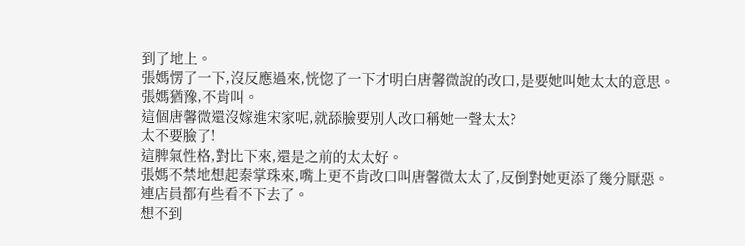到了地上。
張媽愣了一下,沒反應過來,恍惚了一下才明白唐馨微說的改口,是要她叫她太太的意思。
張媽猶豫,不肯叫。
這個唐馨微還沒嫁進宋家呢,就舔臉要別人改口稱她一聲太太?
太不要臉了!
這脾氣性格,對比下來,還是之前的太太好。
張媽不禁地想起秦掌珠來,嘴上更不肯改口叫唐馨微太太了,反倒對她更添了幾分厭惡。
連店員都有些看不下去了。
想不到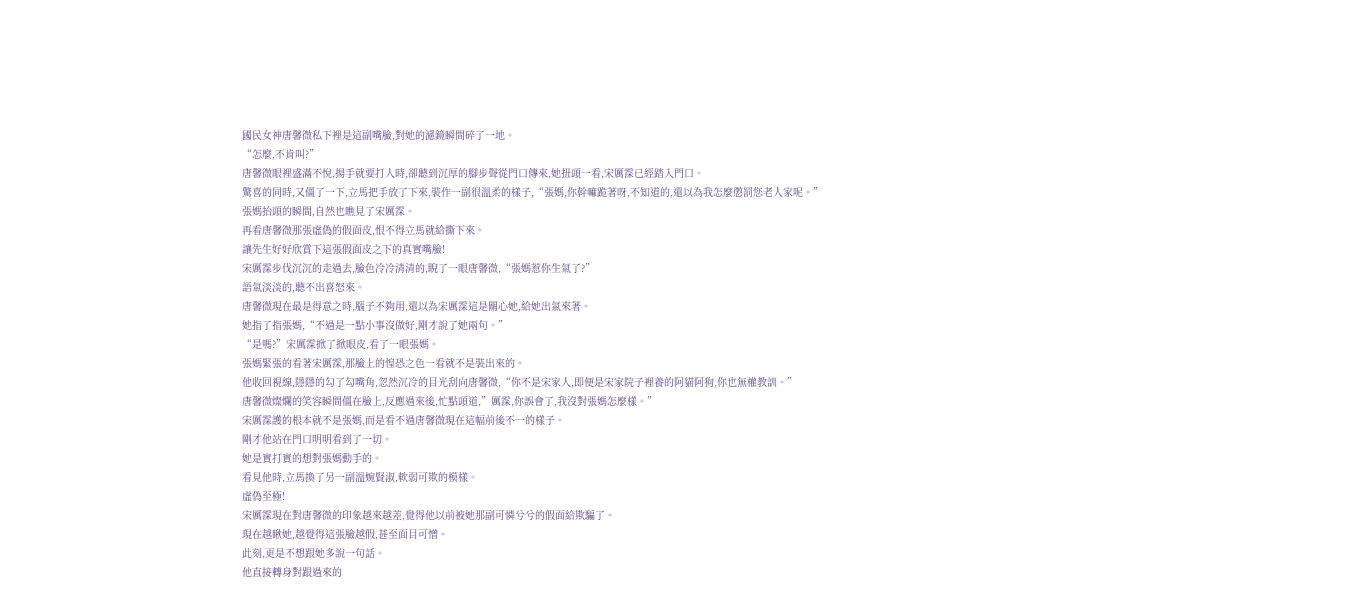國民女神唐馨微私下裡是這副嘴臉,對她的濾鏡瞬間碎了一地。
“怎麼,不肯叫?”
唐馨微眼裡盛滿不悅,揚手就要打人時,卻聽到沉厚的腳步聲從門口傳來,她扭頭一看,宋厲霂已經踏入門口。
驚喜的同時,又僵了一下,立馬把手放了下來,裝作一副很溫柔的樣子,“張媽,你幹嘛跪著呀,不知道的,還以為我怎麼懲罰您老人家呢。”
張媽抬頭的瞬間,自然也瞧見了宋厲霂。
再看唐馨微那張虛偽的假面皮,恨不得立馬就給撕下來。
讓先生好好欣賞下這張假面皮之下的真實嘴臉!
宋厲霂步伐沉沉的走過去,臉色冷冷清清的,睨了一眼唐馨微,“張媽惹你生氣了?”
語氣淡淡的,聽不出喜怒來。
唐馨微現在最是得意之時,腦子不夠用,還以為宋厲霂這是關心她,給她出氣來著。
她指了指張媽,“不過是一點小事沒做好,剛才說了她兩句。”
“是嗎?”宋厲霂掀了掀眼皮,看了一眼張媽。
張媽緊張的看著宋厲霂,那臉上的惶恐之色一看就不是裝出來的。
他收回視線,隱隱的勾了勾嘴角,忽然沉冷的目光刮向唐馨微,“你不是宋家人,即便是宋家院子裡養的阿貓阿狗,你也無權教訓。”
唐馨微燦爛的笑容瞬間僵在臉上,反應過來後,忙點頭道,”厲霂,你誤會了,我沒對張媽怎麼樣。”
宋厲霂護的根本就不是張媽,而是看不過唐馨微現在這幅前後不一的樣子。
剛才他站在門口明明看到了一切。
她是實打實的想對張媽動手的。
看見他時,立馬換了另一副溫婉賢淑,軟弱可欺的模樣。
虛偽至極!
宋厲霂現在對唐馨微的印象越來越差,覺得他以前被她那副可憐兮兮的假面給欺騙了。
現在越瞅她,越覺得這張臉越假,甚至面目可憎。
此刻,更是不想跟她多說一句話。
他直接轉身對跟過來的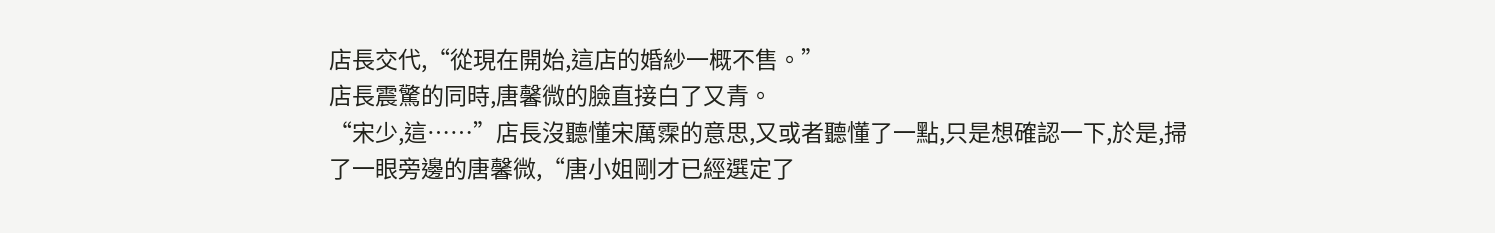店長交代,“從現在開始,這店的婚紗一概不售。”
店長震驚的同時,唐馨微的臉直接白了又青。
“宋少,這……”店長沒聽懂宋厲霂的意思,又或者聽懂了一點,只是想確認一下,於是,掃了一眼旁邊的唐馨微,“唐小姐剛才已經選定了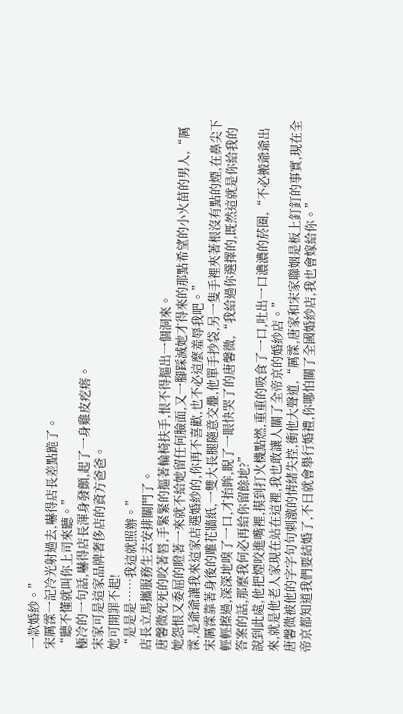一款婚紗。”
宋厲霂一記冷光射過去,嚇得店長差點跪了。
“聽不懂就叫你上司來聽。”
極冷的一句話,嚇得店長渾身發顫,起了一身雞皮疙瘩。
宋家可是這家品牌奢侈店的資方爸爸。
她可開罪不起!
“是是是……我這就照辦。”
店長立馬攜服務生去安排關門了。
唐馨微死死的咬著唇,手緊緊的摳著輪椅扶手,恨不得摳出一個洞來。
她怨恨又委屈的瞪著一來就不給她留任何臉面,又一腳踩滅她才得來的那點希望的小火苗的男人,“厲霂,是爺爺讓我來這家店選婚紗的,你再不喜歡,也不必這麼羞辱我吧。”
宋厲霂靠著身後的雕花牆紙,一雙大長腿隨意交疊,他單手抄袋,另一隻手裡夾著根沒有點的煙,在鼻尖下輕輕擦過,深深地嗅了一口,才抬眸,睨了一眼快哭了的唐馨微,“我給過你選擇的,既然這就是你給我的答案的話,那麼我何必再給你留餘地?”
說到此處,他把煙咬進嘴裡,摸到打火機點燃,重重的吸食了一口,吐出一口濃濃的菸圈,“不必搬爺爺出來,就是他老人家現在站在這裡,我也敢讓人關了全帝京的婚紗店。”
唐馨微被他的字字句句刺激的情緒失控,衝他大聲道,“厲霂,唐家和宋家聯姻是板上釘釘的事實,現在全帝京都知道我們要結婚了,不日就會舉行婚禮,你哪怕關了全國婚紗店,我也會嫁給你。”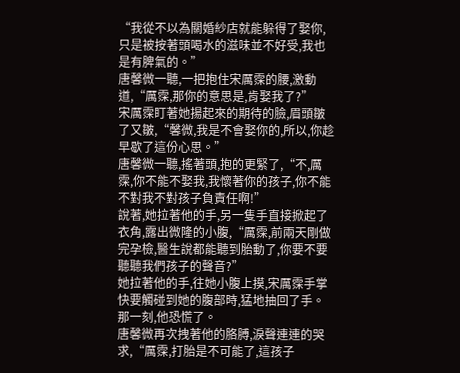“我從不以為關婚紗店就能躲得了娶你,只是被按著頭喝水的滋味並不好受,我也是有脾氣的。”
唐馨微一聽,一把抱住宋厲霂的腰,激動道,“厲霂,那你的意思是,肯娶我了?”
宋厲霂盯著她揚起來的期待的臉,眉頭皺了又皺,“馨微,我是不會娶你的,所以,你趁早歇了這份心思。”
唐馨微一聽,搖著頭,抱的更緊了,“不,厲霂,你不能不娶我,我懷著你的孩子,你不能不對我不對孩子負責任啊!”
說著,她拉著他的手,另一隻手直接掀起了衣角,露出微隆的小腹,“厲霂,前兩天剛做完孕檢,醫生說都能聽到胎動了,你要不要聽聽我們孩子的聲音?”
她拉著他的手,往她小腹上摸,宋厲霂手掌快要觸碰到她的腹部時,猛地抽回了手。
那一刻,他恐慌了。
唐馨微再次拽著他的胳膊,淚聲連連的哭求,“厲霂,打胎是不可能了,這孩子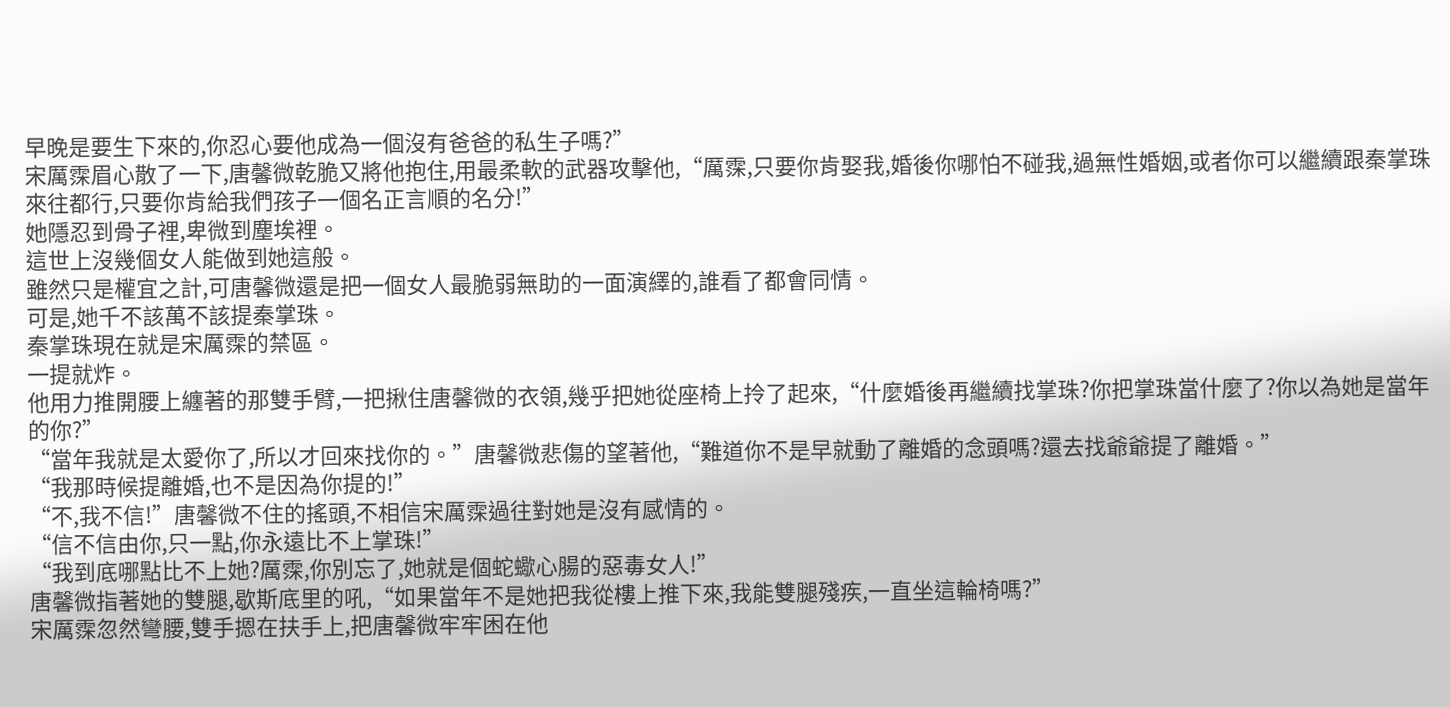早晚是要生下來的,你忍心要他成為一個沒有爸爸的私生子嗎?”
宋厲霂眉心散了一下,唐馨微乾脆又將他抱住,用最柔軟的武器攻擊他,“厲霂,只要你肯娶我,婚後你哪怕不碰我,過無性婚姻,或者你可以繼續跟秦掌珠來往都行,只要你肯給我們孩子一個名正言順的名分!”
她隱忍到骨子裡,卑微到塵埃裡。
這世上沒幾個女人能做到她這般。
雖然只是權宜之計,可唐馨微還是把一個女人最脆弱無助的一面演繹的,誰看了都會同情。
可是,她千不該萬不該提秦掌珠。
秦掌珠現在就是宋厲霂的禁區。
一提就炸。
他用力推開腰上纏著的那雙手臂,一把揪住唐馨微的衣領,幾乎把她從座椅上拎了起來,“什麼婚後再繼續找掌珠?你把掌珠當什麼了?你以為她是當年的你?”
“當年我就是太愛你了,所以才回來找你的。”唐馨微悲傷的望著他,“難道你不是早就動了離婚的念頭嗎?還去找爺爺提了離婚。”
“我那時候提離婚,也不是因為你提的!”
“不,我不信!”唐馨微不住的搖頭,不相信宋厲霂過往對她是沒有感情的。
“信不信由你,只一點,你永遠比不上掌珠!”
“我到底哪點比不上她?厲霂,你別忘了,她就是個蛇蠍心腸的惡毒女人!”
唐馨微指著她的雙腿,歇斯底里的吼,“如果當年不是她把我從樓上推下來,我能雙腿殘疾,一直坐這輪椅嗎?”
宋厲霂忽然彎腰,雙手摁在扶手上,把唐馨微牢牢困在他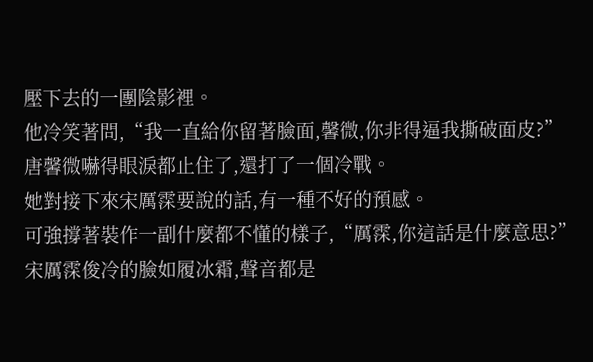壓下去的一團陰影裡。
他冷笑著問,“我一直給你留著臉面,馨微,你非得逼我撕破面皮?”
唐馨微嚇得眼淚都止住了,還打了一個冷戰。
她對接下來宋厲霂要說的話,有一種不好的預感。
可強撐著裝作一副什麼都不懂的樣子,“厲霂,你這話是什麼意思?”
宋厲霂俊冷的臉如履冰霜,聲音都是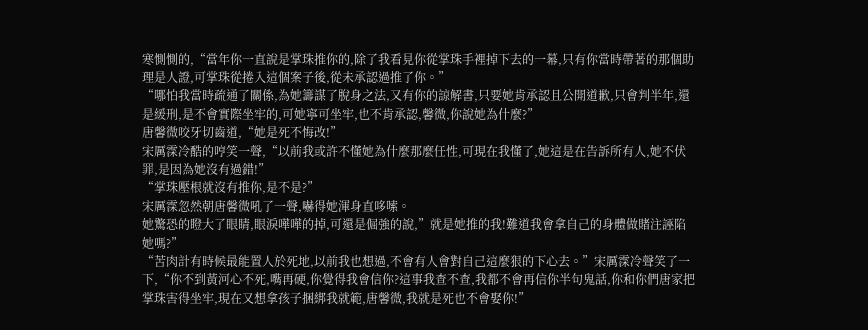寒惻惻的,“當年你一直說是掌珠推你的,除了我看見你從掌珠手裡掉下去的一幕,只有你當時帶著的那個助理是人證,可掌珠從捲入這個案子後,從未承認過推了你。”
“哪怕我當時疏通了關係,為她籌謀了脫身之法,又有你的諒解書,只要她肯承認且公開道歉,只會判半年,還是緩刑,是不會實際坐牢的,可她寧可坐牢,也不肯承認,馨微,你說她為什麼?”
唐馨微咬牙切齒道,“她是死不悔改!”
宋厲霂冷酷的哼笑一聲,“以前我或許不懂她為什麼那麼任性,可現在我懂了,她這是在告訴所有人,她不伏罪,是因為她沒有過錯!”
“掌珠壓根就沒有推你,是不是?”
宋厲霂忽然朝唐馨微吼了一聲,嚇得她渾身直哆嗦。
她驚恐的瞪大了眼睛,眼淚嘩嘩的掉,可還是倔強的說,”就是她推的我!難道我會拿自己的身體做賭注誣陷她嗎?”
“苦肉計有時候最能置人於死地,以前我也想過,不會有人會對自己這麼狠的下心去。”宋厲霂冷聲笑了一下,“你不到黃河心不死,嘴再硬,你覺得我會信你?這事我查不查,我都不會再信你半句鬼話,你和你們唐家把掌珠害得坐牢,現在又想拿孩子捆綁我就範,唐馨微,我就是死也不會娶你!”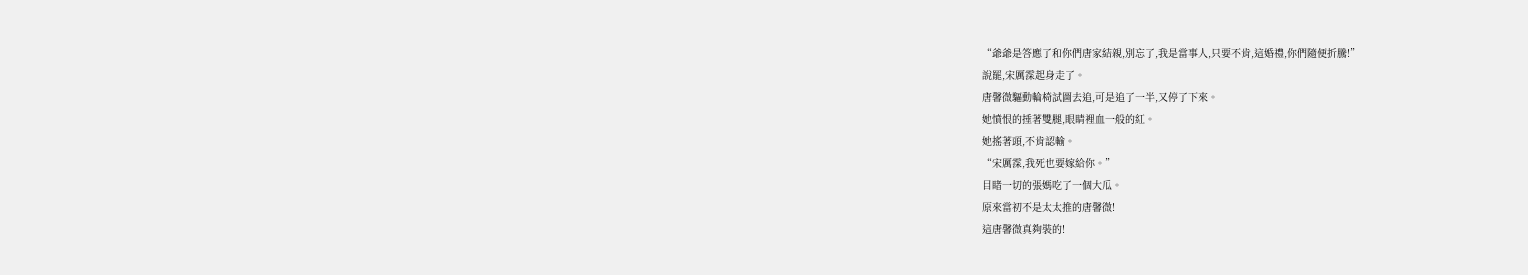“爺爺是答應了和你們唐家結親,別忘了,我是當事人,只要不肯,這婚禮,你們隨便折騰!”
說罷,宋厲霂起身走了。
唐馨微驅動輪椅試圖去追,可是追了一半,又停了下來。
她憤恨的捶著雙腿,眼睛裡血一般的紅。
她搖著頭,不肯認輸。
“宋厲霂,我死也要嫁給你。”
目睹一切的張媽吃了一個大瓜。
原來當初不是太太推的唐馨微!
這唐馨微真夠裝的!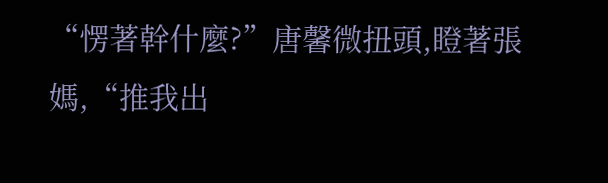“愣著幹什麼?”唐馨微扭頭,瞪著張媽,“推我出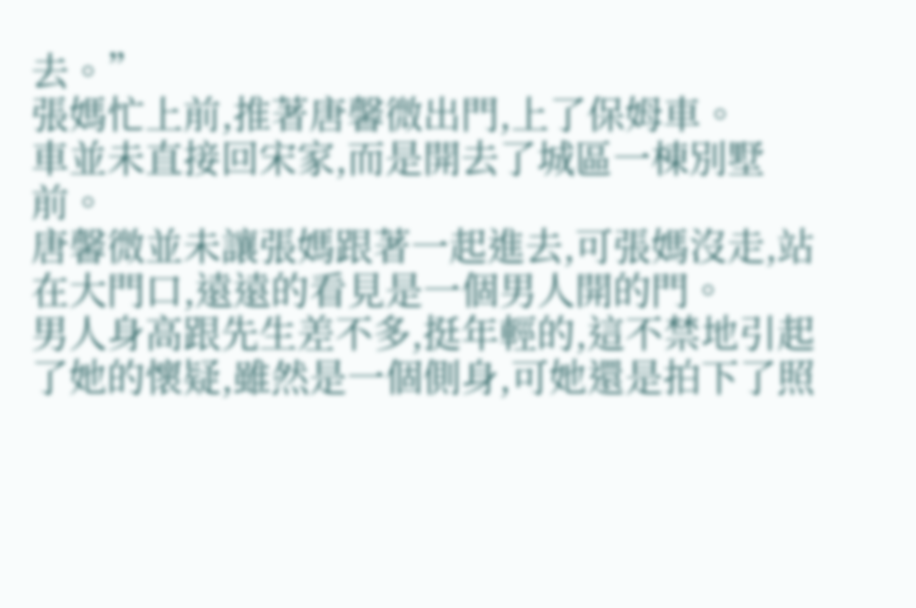去。”
張媽忙上前,推著唐馨微出門,上了保姆車。
車並未直接回宋家,而是開去了城區一棟別墅前。
唐馨微並未讓張媽跟著一起進去,可張媽沒走,站在大門口,遠遠的看見是一個男人開的門。
男人身高跟先生差不多,挺年輕的,這不禁地引起了她的懷疑,雖然是一個側身,可她還是拍下了照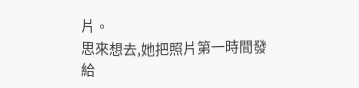片。
思來想去,她把照片第一時間發給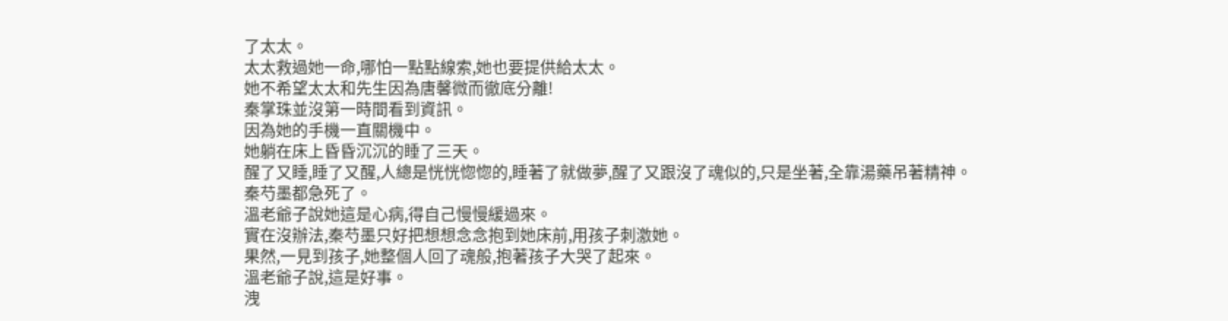了太太。
太太救過她一命,哪怕一點點線索,她也要提供給太太。
她不希望太太和先生因為唐馨微而徹底分離!
秦掌珠並沒第一時間看到資訊。
因為她的手機一直關機中。
她躺在床上昏昏沉沉的睡了三天。
醒了又睡,睡了又醒,人總是恍恍惚惚的,睡著了就做夢,醒了又跟沒了魂似的,只是坐著,全靠湯藥吊著精神。
秦芍墨都急死了。
溫老爺子說她這是心病,得自己慢慢緩過來。
實在沒辦法,秦芍墨只好把想想念念抱到她床前,用孩子刺激她。
果然,一見到孩子,她整個人回了魂般,抱著孩子大哭了起來。
溫老爺子說,這是好事。
洩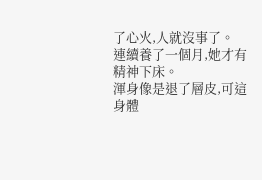了心火,人就沒事了。
連續養了一個月,她才有精神下床。
渾身像是退了層皮,可這身體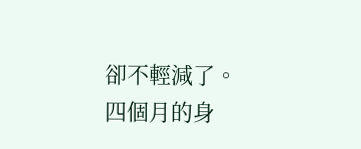卻不輕減了。
四個月的身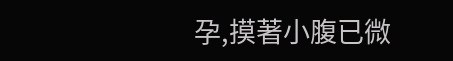孕,摸著小腹已微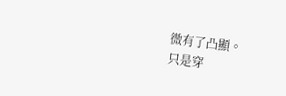微有了凸顯。
只是穿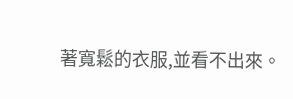著寬鬆的衣服,並看不出來。